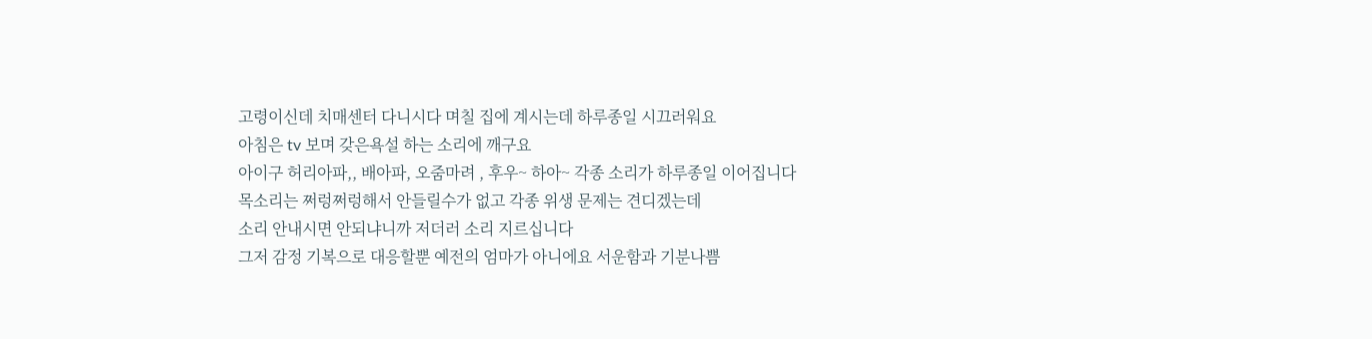고령이신데 치매센터 다니시다 며칠 집에 계시는데 하루종일 시끄러워요
아침은 tv 보며 갖은욕설 하는 소리에 깨구요
아이구 허리아파,, 배아파, 오줌마려 , 후우~ 하아~ 각종 소리가 하루종일 이어집니다
목소리는 쩌렁쩌렁해서 안들릴수가 없고 각종 위생 문제는 견디겠는데
소리 안내시면 안되냐니까 저더러 소리 지르십니다
그저 감정 기복으로 대응할뿐 예전의 엄마가 아니에요 서운함과 기분나쁨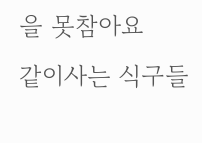을 못참아요
같이사는 식구들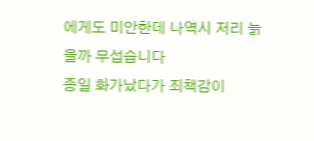에게도 미안한데 나역시 저리 늙을까 무섭습니다
종일 화가났다가 죄책감이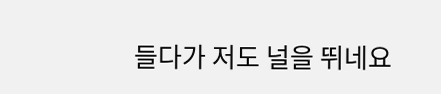들다가 저도 널을 뛰네요